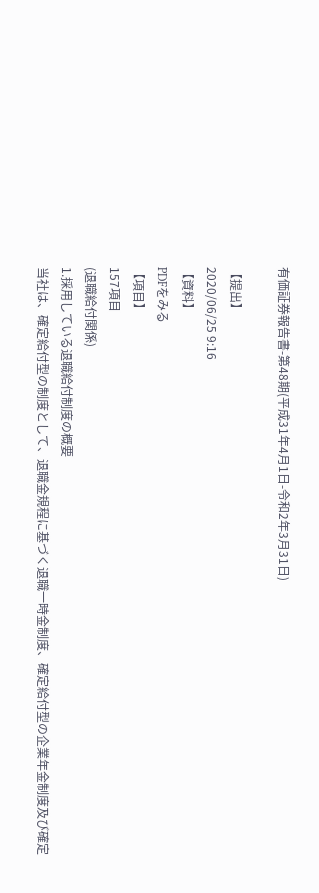有価証券報告書-第48期(平成31年4月1日-令和2年3月31日)

【提出】
2020/06/25 9:16
【資料】
PDFをみる
【項目】
157項目
(退職給付関係)
1.採用している退職給付制度の概要
当社は、確定給付型の制度として、退職金規程に基づく退職一時金制度、確定給付型の企業年金制度及び確定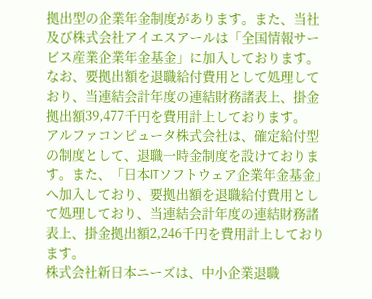拠出型の企業年金制度があります。また、当社及び株式会社アイエスアールは「全国情報サービス産業企業年金基金」に加入しております。なお、要拠出額を退職給付費用として処理しており、当連結会計年度の連結財務諸表上、掛金拠出額39,477千円を費用計上しております。
アルファコンピュータ株式会社は、確定給付型の制度として、退職一時金制度を設けております。また、「日本ITソフトウェア企業年金基金」へ加入しており、要拠出額を退職給付費用として処理しており、当連結会計年度の連結財務諸表上、掛金拠出額2,246千円を費用計上しております。
株式会社新日本ニーズは、中小企業退職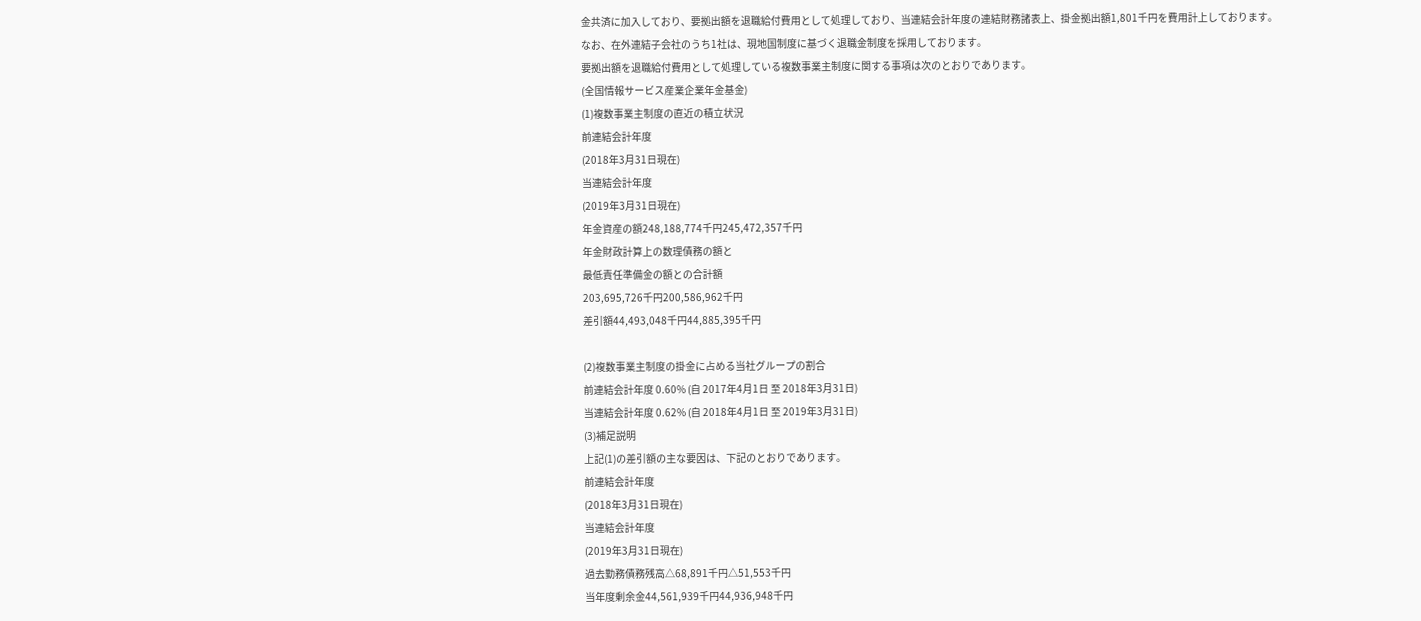金共済に加入しており、要拠出額を退職給付費用として処理しており、当連結会計年度の連結財務諸表上、掛金拠出額1,801千円を費用計上しております。
なお、在外連結子会社のうち1社は、現地国制度に基づく退職金制度を採用しております。
要拠出額を退職給付費用として処理している複数事業主制度に関する事項は次のとおりであります。
(全国情報サービス産業企業年金基金)
(1)複数事業主制度の直近の積立状況
前連結会計年度
(2018年3月31日現在)
当連結会計年度
(2019年3月31日現在)
年金資産の額248,188,774千円245,472,357千円
年金財政計算上の数理債務の額と
最低責任準備金の額との合計額
203,695,726千円200,586,962千円
差引額44,493,048千円44,885,395千円

(2)複数事業主制度の掛金に占める当社グループの割合
前連結会計年度 0.60% (自 2017年4月1日 至 2018年3月31日)
当連結会計年度 0.62% (自 2018年4月1日 至 2019年3月31日)
(3)補足説明
上記(1)の差引額の主な要因は、下記のとおりであります。
前連結会計年度
(2018年3月31日現在)
当連結会計年度
(2019年3月31日現在)
過去勤務債務残高△68,891千円△51,553千円
当年度剰余金44,561,939千円44,936,948千円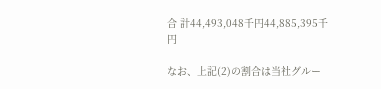合 計44,493,048千円44,885,395千円

なお、上記(2)の割合は当社グルー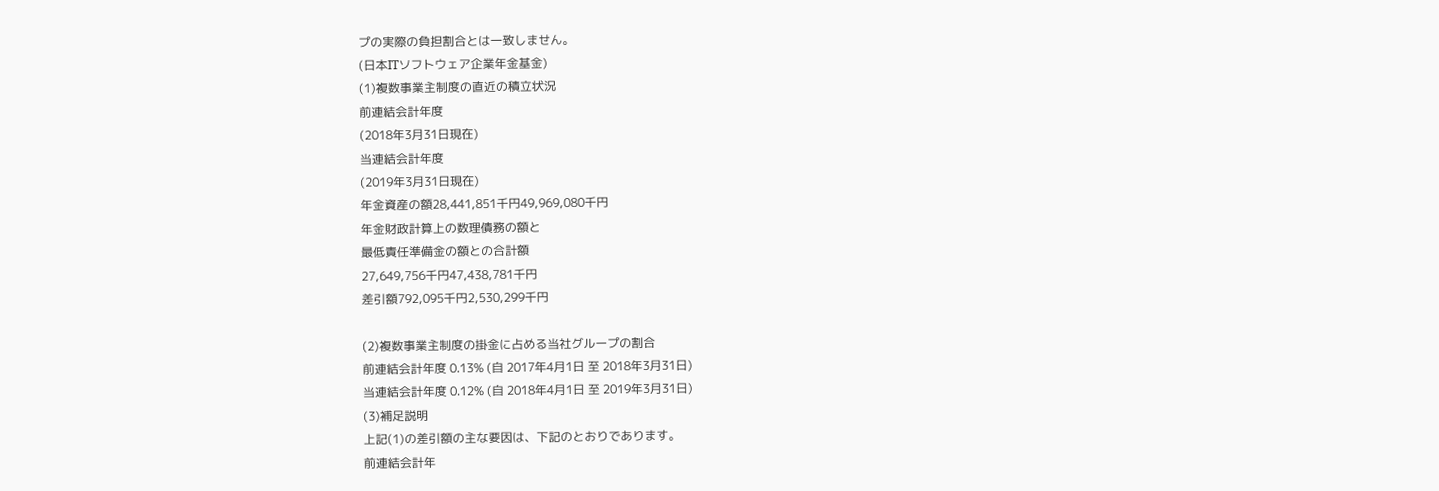プの実際の負担割合とは一致しません。
(日本ITソフトウェア企業年金基金)
(1)複数事業主制度の直近の積立状況
前連結会計年度
(2018年3月31日現在)
当連結会計年度
(2019年3月31日現在)
年金資産の額28,441,851千円49,969,080千円
年金財政計算上の数理債務の額と
最低責任準備金の額との合計額
27,649,756千円47,438,781千円
差引額792,095千円2,530,299千円

(2)複数事業主制度の掛金に占める当社グループの割合
前連結会計年度 0.13% (自 2017年4月1日 至 2018年3月31日)
当連結会計年度 0.12% (自 2018年4月1日 至 2019年3月31日)
(3)補足説明
上記(1)の差引額の主な要因は、下記のとおりであります。
前連結会計年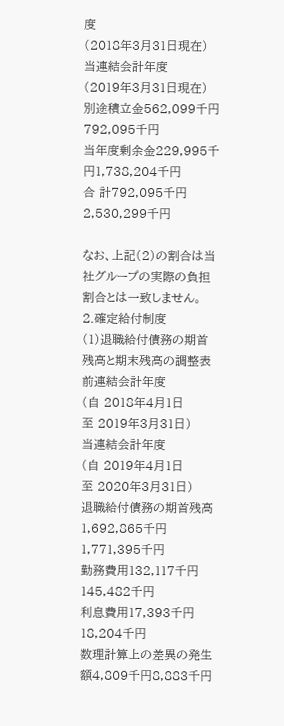度
(2018年3月31日現在)
当連結会計年度
(2019年3月31日現在)
別途積立金562,099千円792,095千円
当年度剰余金229,995千円1,738,204千円
合 計792,095千円2,530,299千円

なお、上記(2)の割合は当社グループの実際の負担割合とは一致しません。
2.確定給付制度
(1)退職給付債務の期首残高と期末残高の調整表
前連結会計年度
(自 2018年4月1日
至 2019年3月31日)
当連結会計年度
(自 2019年4月1日
至 2020年3月31日)
退職給付債務の期首残高1,692,865千円1,771,395千円
勤務費用132,117千円145,482千円
利息費用17,393千円18,204千円
数理計算上の差異の発生額4,809千円8,883千円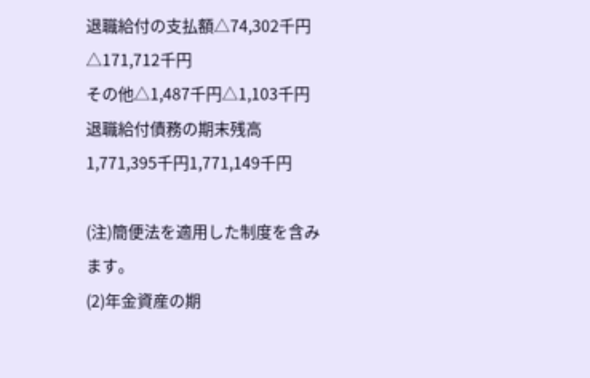退職給付の支払額△74,302千円△171,712千円
その他△1,487千円△1,103千円
退職給付債務の期末残高1,771,395千円1,771,149千円

(注)簡便法を適用した制度を含みます。
(2)年金資産の期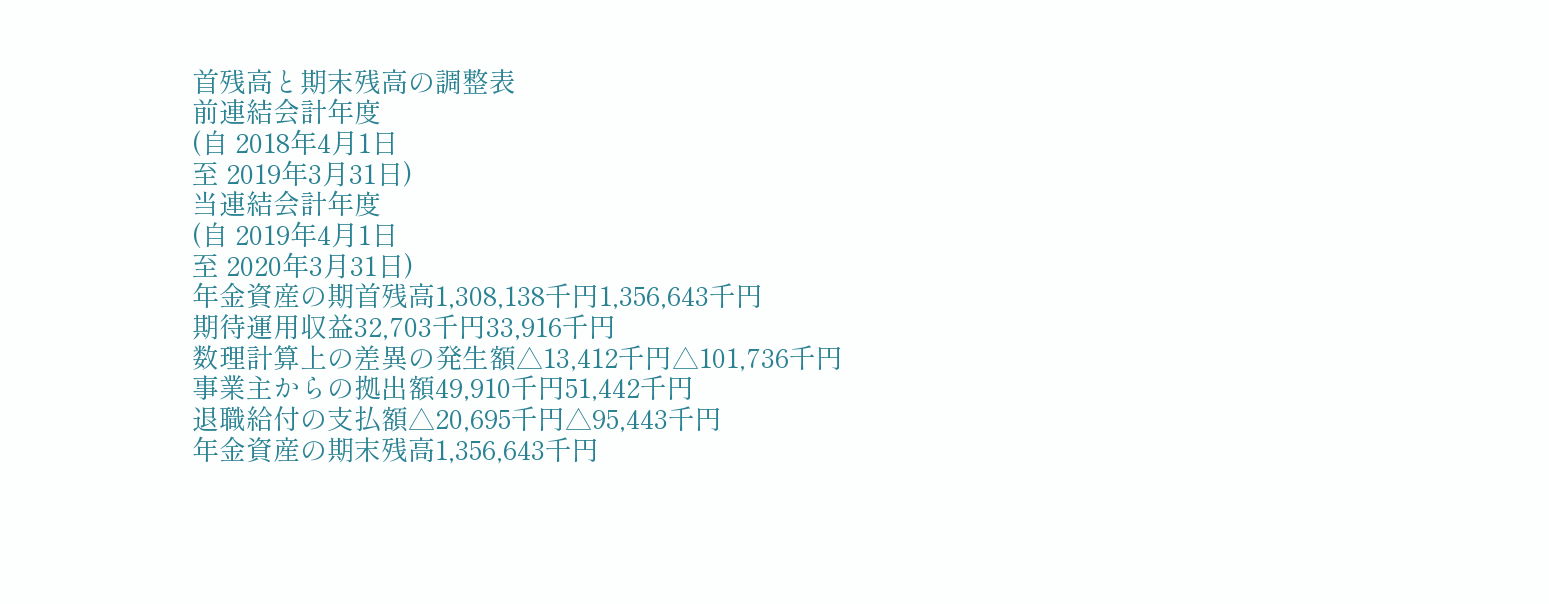首残高と期末残高の調整表
前連結会計年度
(自 2018年4月1日
至 2019年3月31日)
当連結会計年度
(自 2019年4月1日
至 2020年3月31日)
年金資産の期首残高1,308,138千円1,356,643千円
期待運用収益32,703千円33,916千円
数理計算上の差異の発生額△13,412千円△101,736千円
事業主からの拠出額49,910千円51,442千円
退職給付の支払額△20,695千円△95,443千円
年金資産の期末残高1,356,643千円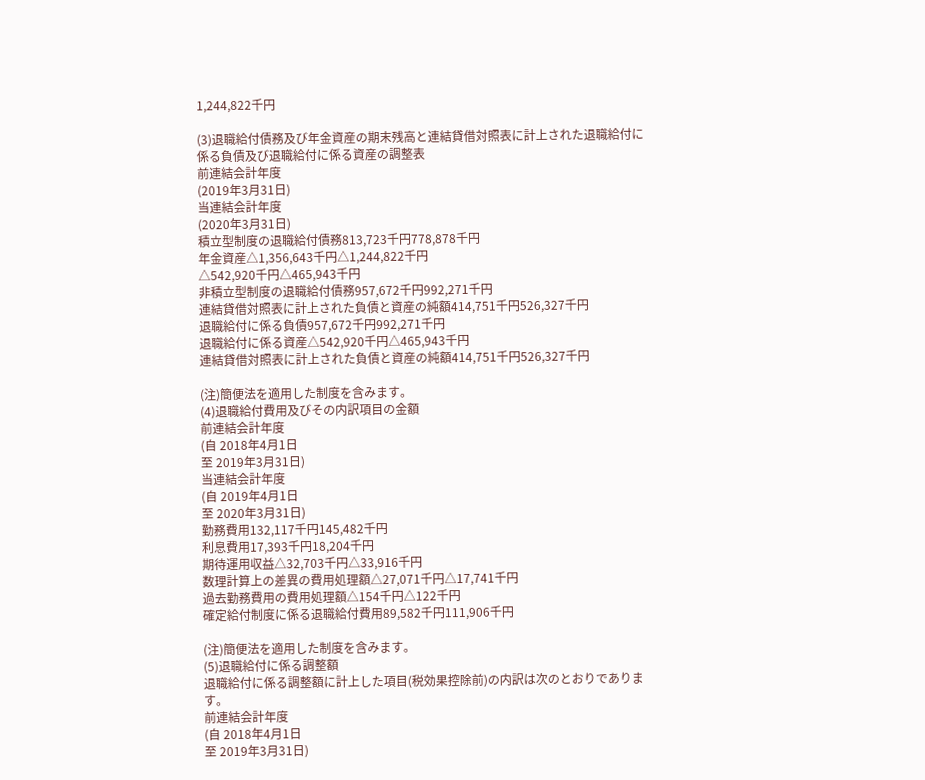1,244,822千円

(3)退職給付債務及び年金資産の期末残高と連結貸借対照表に計上された退職給付に係る負債及び退職給付に係る資産の調整表
前連結会計年度
(2019年3月31日)
当連結会計年度
(2020年3月31日)
積立型制度の退職給付債務813,723千円778,878千円
年金資産△1,356,643千円△1,244,822千円
△542,920千円△465,943千円
非積立型制度の退職給付債務957,672千円992,271千円
連結貸借対照表に計上された負債と資産の純額414,751千円526,327千円
退職給付に係る負債957,672千円992,271千円
退職給付に係る資産△542,920千円△465,943千円
連結貸借対照表に計上された負債と資産の純額414,751千円526,327千円

(注)簡便法を適用した制度を含みます。
(4)退職給付費用及びその内訳項目の金額
前連結会計年度
(自 2018年4月1日
至 2019年3月31日)
当連結会計年度
(自 2019年4月1日
至 2020年3月31日)
勤務費用132,117千円145,482千円
利息費用17,393千円18,204千円
期待運用収益△32,703千円△33,916千円
数理計算上の差異の費用処理額△27,071千円△17,741千円
過去勤務費用の費用処理額△154千円△122千円
確定給付制度に係る退職給付費用89,582千円111,906千円

(注)簡便法を適用した制度を含みます。
(5)退職給付に係る調整額
退職給付に係る調整額に計上した項目(税効果控除前)の内訳は次のとおりであります。
前連結会計年度
(自 2018年4月1日
至 2019年3月31日)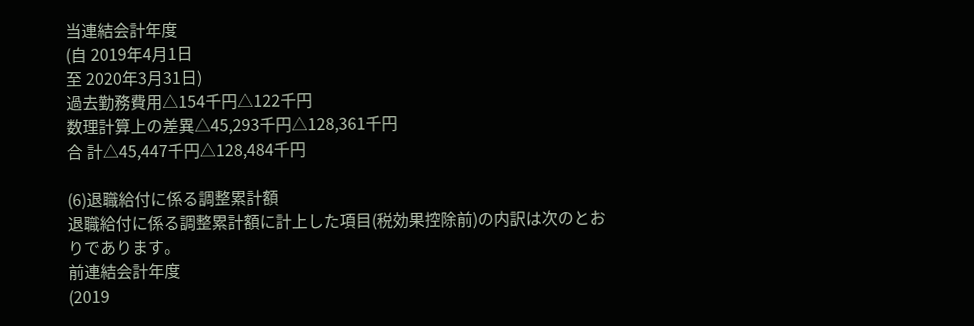当連結会計年度
(自 2019年4月1日
至 2020年3月31日)
過去勤務費用△154千円△122千円
数理計算上の差異△45,293千円△128,361千円
合 計△45,447千円△128,484千円

(6)退職給付に係る調整累計額
退職給付に係る調整累計額に計上した項目(税効果控除前)の内訳は次のとおりであります。
前連結会計年度
(2019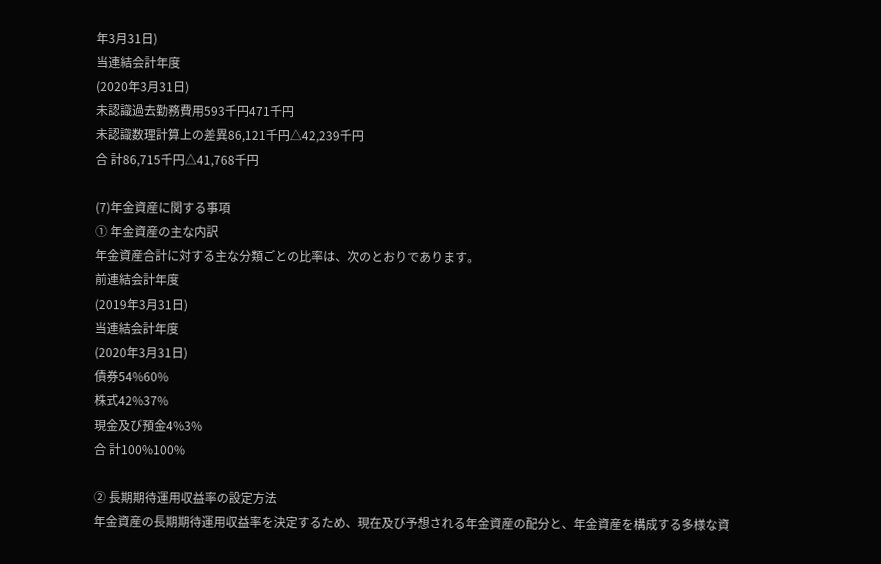年3月31日)
当連結会計年度
(2020年3月31日)
未認識過去勤務費用593千円471千円
未認識数理計算上の差異86,121千円△42,239千円
合 計86,715千円△41,768千円

(7)年金資産に関する事項
① 年金資産の主な内訳
年金資産合計に対する主な分類ごとの比率は、次のとおりであります。
前連結会計年度
(2019年3月31日)
当連結会計年度
(2020年3月31日)
債券54%60%
株式42%37%
現金及び預金4%3%
合 計100%100%

② 長期期待運用収益率の設定方法
年金資産の長期期待運用収益率を決定するため、現在及び予想される年金資産の配分と、年金資産を構成する多様な資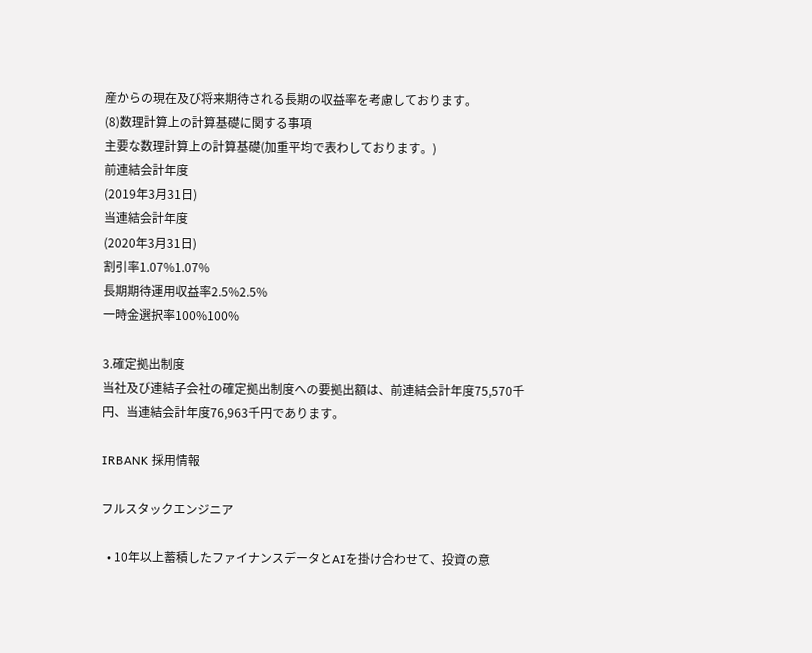産からの現在及び将来期待される長期の収益率を考慮しております。
(8)数理計算上の計算基礎に関する事項
主要な数理計算上の計算基礎(加重平均で表わしております。)
前連結会計年度
(2019年3月31日)
当連結会計年度
(2020年3月31日)
割引率1.07%1.07%
長期期待運用収益率2.5%2.5%
一時金選択率100%100%

3.確定拠出制度
当社及び連結子会社の確定拠出制度への要拠出額は、前連結会計年度75,570千円、当連結会計年度76,963千円であります。

IRBANK 採用情報

フルスタックエンジニア

  • 10年以上蓄積したファイナンスデータとAIを掛け合わせて、投資の意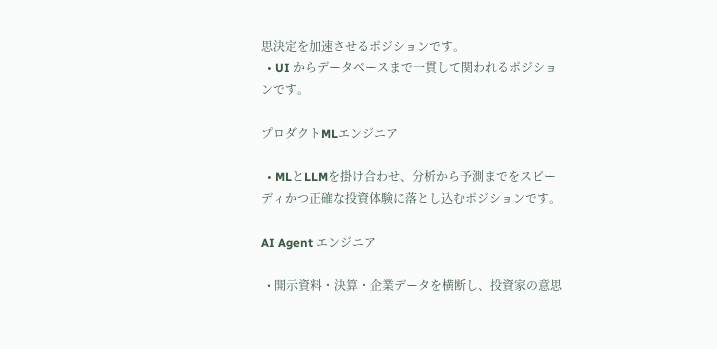思決定を加速させるポジションです。
  • UI からデータベースまで一貫して関われるポジションです。

プロダクトMLエンジニア

  • MLとLLMを掛け合わせ、分析から予測までをスピーディかつ正確な投資体験に落とし込むポジションです。

AI Agent エンジニア

  • 開示資料・決算・企業データを横断し、投資家の意思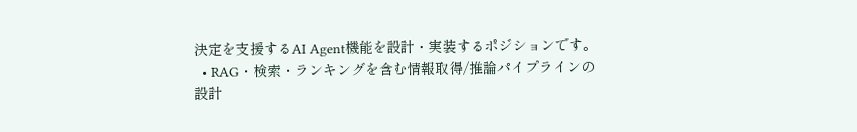決定を支援するAI Agent機能を設計・実装するポジションです。
  • RAG・検索・ランキングを含む情報取得/推論パイプラインの設計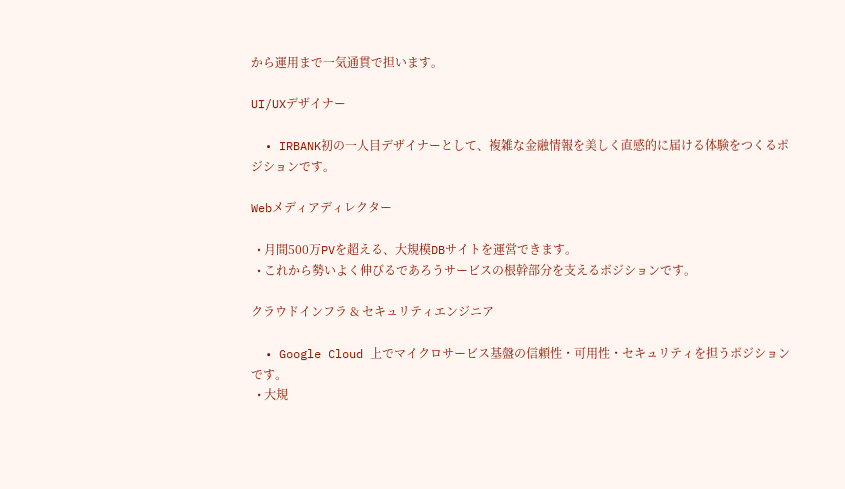から運用まで一気通貫で担います。

UI/UXデザイナー

  • IRBANK初の一人目デザイナーとして、複雑な金融情報を美しく直感的に届ける体験をつくるポジションです。

Webメディアディレクター

  • 月間500万PVを超える、大規模DBサイトを運営できます。
  • これから勢いよく伸びるであろうサービスの根幹部分を支えるポジションです。

クラウドインフラ & セキュリティエンジニア

  • Google Cloud 上でマイクロサービス基盤の信頼性・可用性・セキュリティを担うポジションです。
  • 大規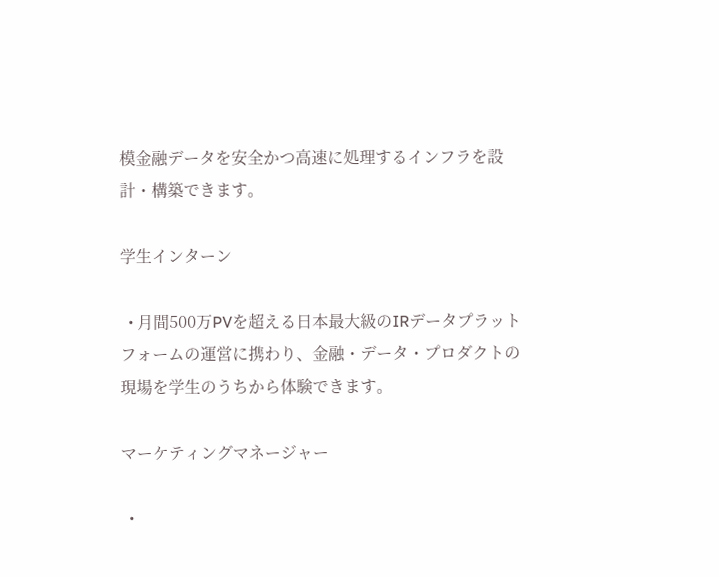模金融データを安全かつ高速に処理するインフラを設計・構築できます。

学生インターン

  • 月間500万PVを超える日本最大級のIRデータプラットフォームの運営に携わり、金融・データ・プロダクトの現場を学生のうちから体験できます。

マーケティングマネージャー

  •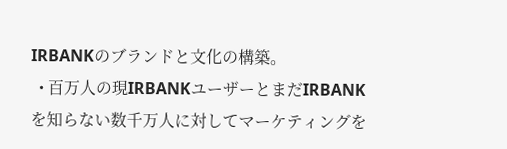IRBANKのブランドと文化の構築。
  • 百万人の現IRBANKユーザーとまだIRBANKを知らない数千万人に対してマーケティングを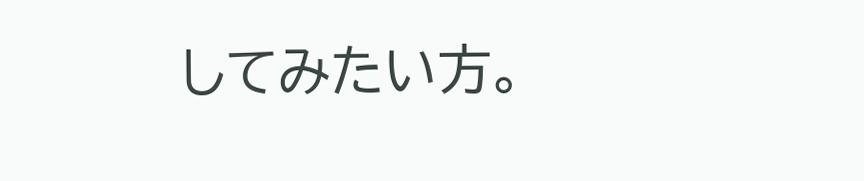してみたい方。